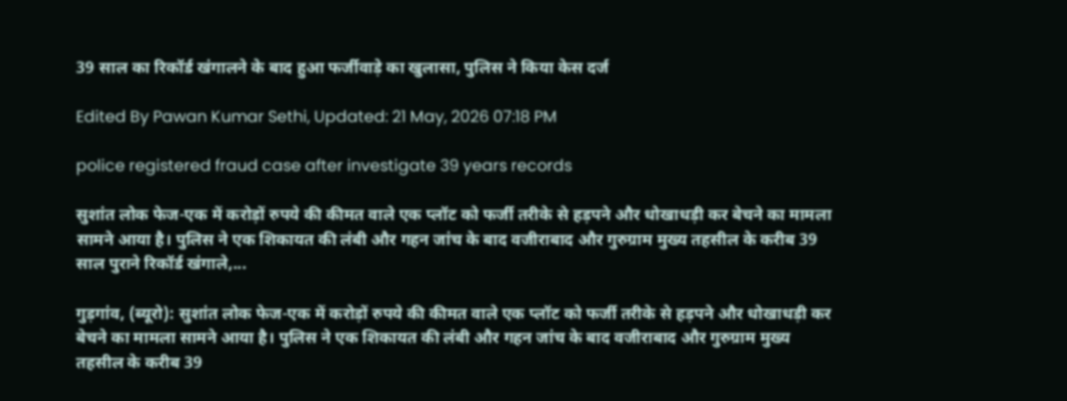39 साल का रिकॉर्ड खंगालने के बाद हुआ फर्जीवाड़े का खुलासा, पुलिस ने किया केस दर्ज

Edited By Pawan Kumar Sethi, Updated: 21 May, 2026 07:18 PM

police registered fraud case after investigate 39 years records

सुशांत लोक फेज-एक में करोड़ों रुपये की कीमत वाले एक प्लॉट को फर्जी तरीके से हड़पने और धोखाधड़ी कर बेचने का मामला सामने आया है। पुलिस ने एक शिकायत की लंबी और गहन जांच के बाद वजीराबाद और गुरुग्राम मुख्य तहसील के करीब 39 साल पुराने रिकॉर्ड खंगाले,...

गुड़गांव, (ब्यूरो): सुशांत लोक फेज-एक में करोड़ों रुपये की कीमत वाले एक प्लॉट को फर्जी तरीके से हड़पने और धोखाधड़ी कर बेचने का मामला सामने आया है। पुलिस ने एक शिकायत की लंबी और गहन जांच के बाद वजीराबाद और गुरुग्राम मुख्य तहसील के करीब 39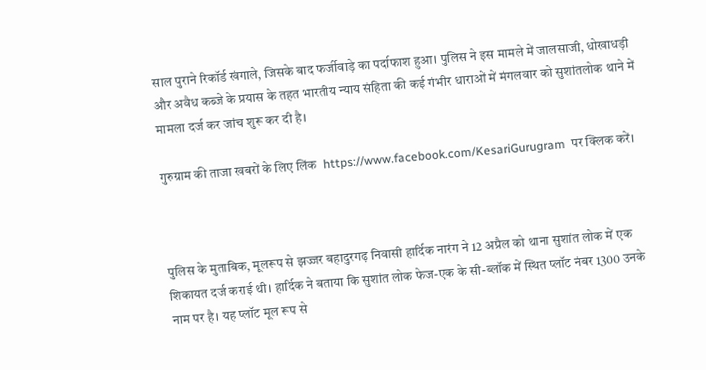साल पुराने रिकॉर्ड खंगाले, जिसके बाद फर्जीवाड़े का पर्दाफाश हुआ। पुलिस ने इस मामले में जालसाजी, धोखाधड़ी और अवैध कब्जे के प्रयास के तहत भारतीय न्याय संहिता की कई गंभीर धाराओं में मंगलवार को सुशांतलोक थाने में मामला दर्ज कर जांच शुरू कर दी है।

गुरुग्राम की ताजा खबरों के लिए लिंक  https://www.facebook.com/KesariGurugram  पर क्लिक करें।



पुलिस के मुताबिक, मूलरूप से झज्जर बहादुरगढ़ निवासी हार्दिक नारंग ने 12 अप्रैल को थाना सुशांत लोक में एक शिकायत दर्ज कराई थी। हार्दिक ने बताया कि सुशांत लोक फेज-एक के सी-ब्लॉक में स्थित प्लॉट नंबर 1300 उनके नाम पर है। यह प्लॉट मूल रूप से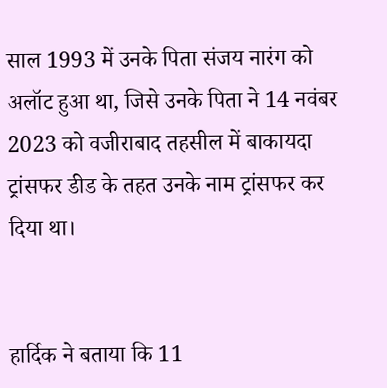साल 1993 में उनके पिता संजय नारंग को अलॉट हुआ था, जिसे उनके पिता ने 14 नवंबर 2023 को वजीराबाद तहसील में बाकायदा ट्रांसफर डीड के तहत उनके नाम ट्रांसफर कर दिया था।


हार्दिक ने बताया कि 11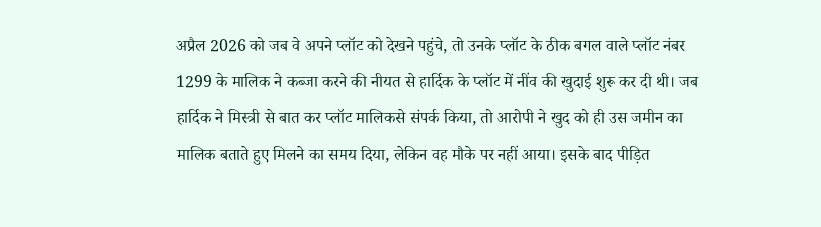अप्रैल 2026 को जब वे अपने प्लॉट को देखने पहुंचे, तो उनके प्लॉट के ठीक बगल वाले प्लॉट नंबर 1299 के मालिक ने कब्जा करने की नीयत से हार्दिक के प्लॉट में नींव की खुदाई शुरू कर दी थी। जब हार्दिक ने मिस्त्री से बात कर प्लॉट मालिकसे संपर्क किया, तो आरोपी ने खुद को ही उस जमीन का मालिक बताते हुए मिलने का समय दिया, लेकिन वह मौके पर नहीं आया। इसके बाद पीड़ित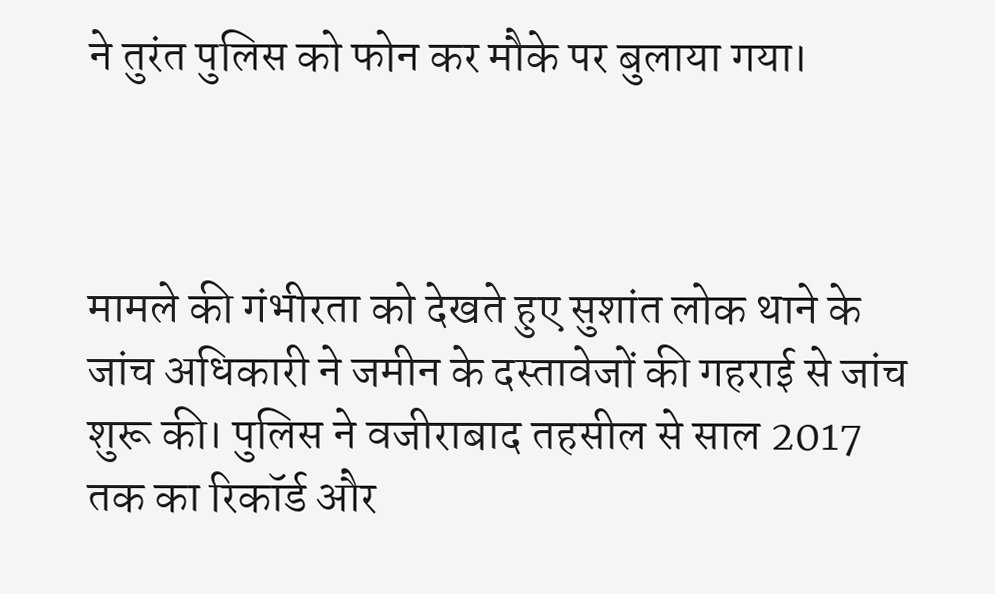ने तुरंत पुलिस को फोन कर मौके पर बुलाया गया।



मामले की गंभीरता को देखते हुए सुशांत लोक थाने के जांच अधिकारी ने जमीन के दस्तावेजों की गहराई से जांच शुरू की। पुलिस ने वजीराबाद तहसील से साल 2017 तक का रिकॉर्ड और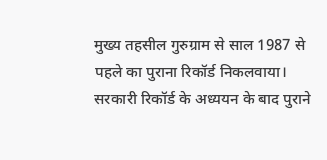मुख्य तहसील गुरुग्राम से साल 1987 से पहले का पुराना रिकॉर्ड निकलवाया। सरकारी रिकॉर्ड के अध्ययन के बाद पुराने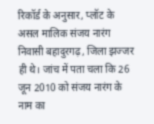रिकॉर्ड के अनुसार, प्लॉट के असल मालिक संजय नारंग निवासी बहादुरगढ़, जिला झज्जर ही थे। जांच में पता चला कि 26 जून 2010 को संजय नारंग के नाम का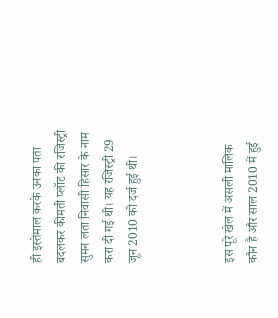ही इस्तेमाल करके उनका पता बदलकर कीमती प्लॉट की रजिस्ट्री सुमन लता निवासी हिसार के नाम करा दी गई थी। यह रजिस्ट्री 29 जून 2010 को दर्ज हुई थी।



इस पूरे खेल में असली मालिक कौन है और साल 2010 में हुई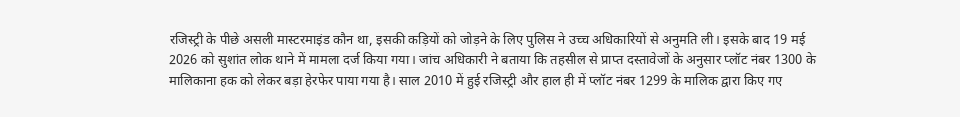रजिस्ट्री के पीछे असली मास्टरमाइंड कौन था, इसकी कड़ियों को जोड़ने के लिए पुलिस ने उच्च अधिकारियों से अनुमति ली। इसके बाद 19 मई 2026 को सुशांत लोक थाने में मामला दर्ज किया गया। जांच अधिकारी ने बताया कि तहसील से प्राप्त दस्तावेजों के अनुसार प्लॉट नंबर 1300 के मालिकाना हक को लेकर बड़ा हेरफेर पाया गया है। साल 2010 में हुई रजिस्ट्री और हाल ही में प्लॉट नंबर 1299 के मालिक द्वारा किए गए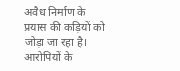अवैध निर्माण के प्रयास की कड़ियों को जोड़ा जा रहा है। आरोपियों के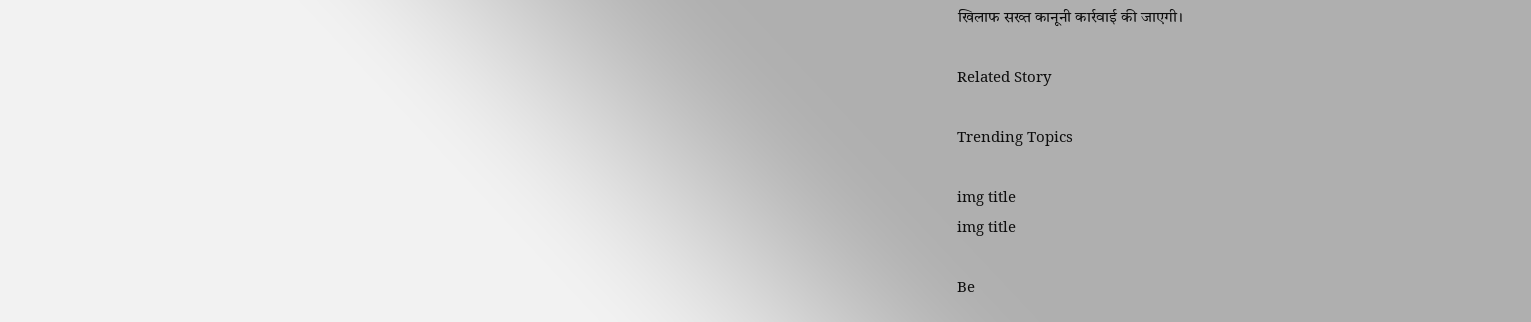खिलाफ सख्त कानूनी कार्रवाई की जाएगी।

Related Story

Trending Topics

img title
img title

Be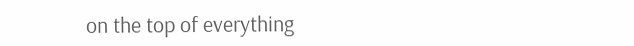on the top of everything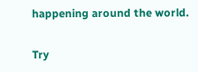happening around the world.

Try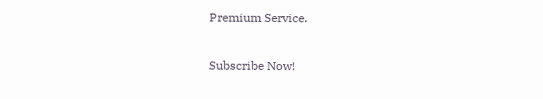Premium Service.

Subscribe Now!